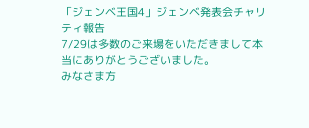「ジェンベ王国4」ジェンベ発表会チャリティ報告
7/29は多数のご来場をいただきまして本当にありがとうございました。
みなさま方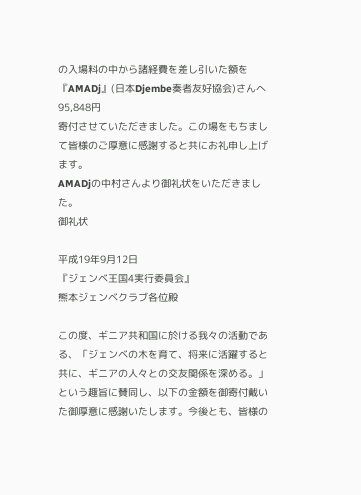の入場料の中から諸経費を差し引いた額を『AMADj』(日本Djembe奏者友好協会)さんへ
95,848円
寄付させていただきました。この場をもちまして皆様のご厚意に感謝すると共にお礼申し上げます。
AMADjの中村さんより御礼状をいただきました。
御礼状

平成19年9月12日
『ジェンベ王国4実行委員会』
熊本ジェンベクラブ各位殿

この度、ギニア共和国に於ける我々の活動である、「ジェンベの木を育て、将来に活躍すると共に、ギニアの人々との交友関係を深める。」という趣旨に賛同し、以下の金額を御寄付戴いた御厚意に感謝いたします。今後とも、皆様の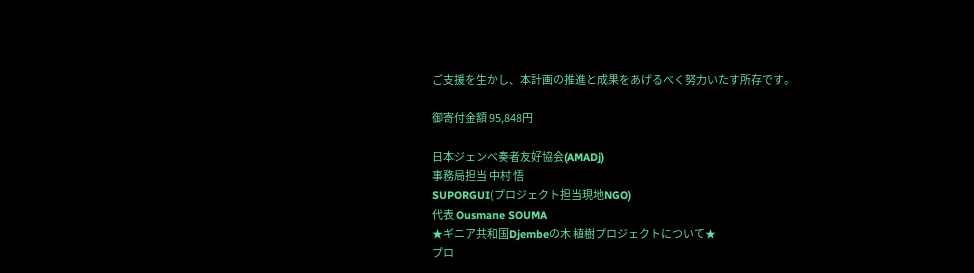ご支援を生かし、本計画の推進と成果をあげるべく努力いたす所存です。

御寄付金額 95,848円

日本ジェンベ奏者友好協会(AMADj)
事務局担当 中村 悟
SUPORGUI(プロジェクト担当現地NGO)
代表 Ousmane SOUMA
★ギニア共和国Djembeの木 植樹プロジェクトについて★
プロ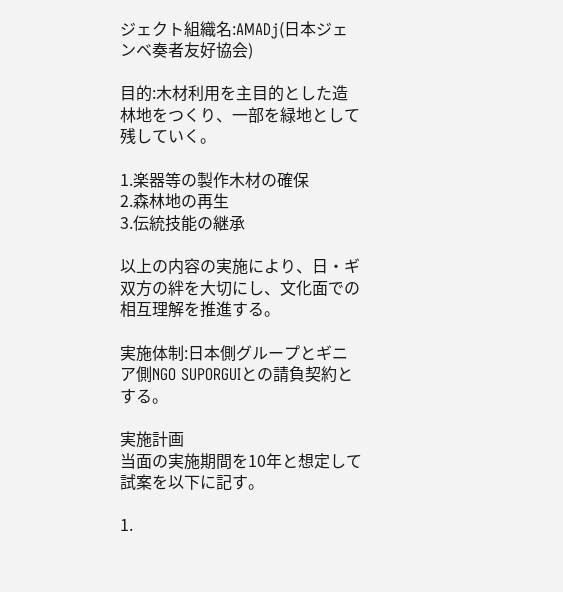ジェクト組織名:AMADj(日本ジェンベ奏者友好協会)

目的:木材利用を主目的とした造林地をつくり、一部を緑地として残していく。

1.楽器等の製作木材の確保
2.森林地の再生
3.伝統技能の継承

以上の内容の実施により、日・ギ双方の絆を大切にし、文化面での相互理解を推進する。

実施体制:日本側グループとギニア側NGO SUPORGUIとの請負契約とする。

実施計画
当面の実施期間を10年と想定して試案を以下に記す。

1.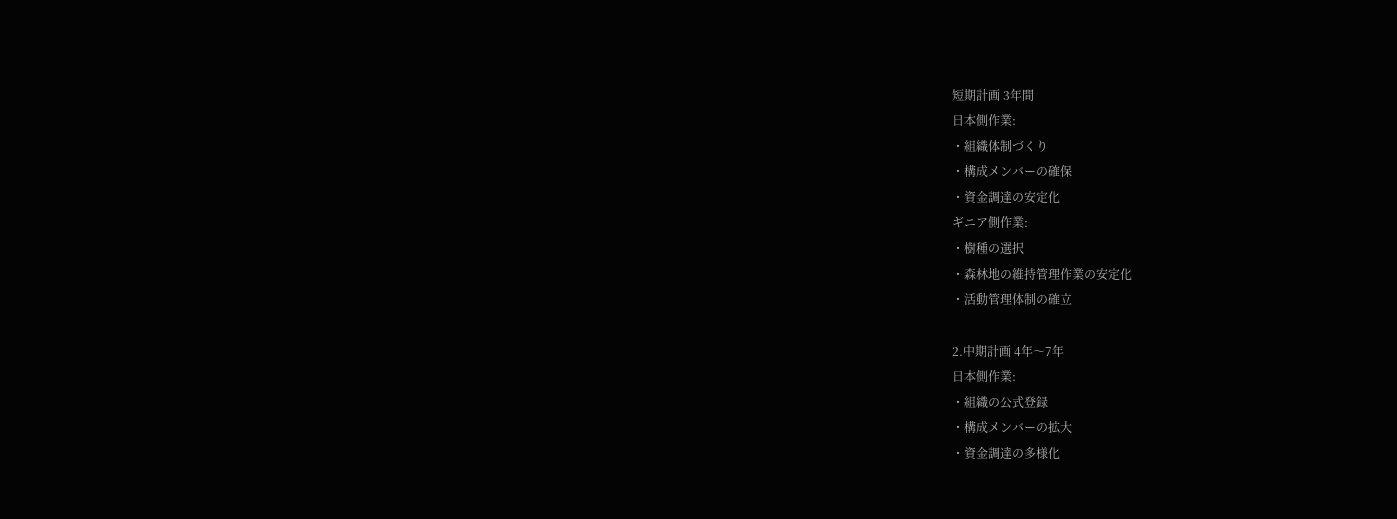短期計画 3年間
日本側作業:
・組織体制づくり
・構成メンバーの確保
・資金調達の安定化
ギニア側作業:
・樹種の選択
・森林地の維持管理作業の安定化
・活動管理体制の確立

2.中期計画 4年〜7年
日本側作業:
・組織の公式登録
・構成メンバーの拡大
・資金調達の多様化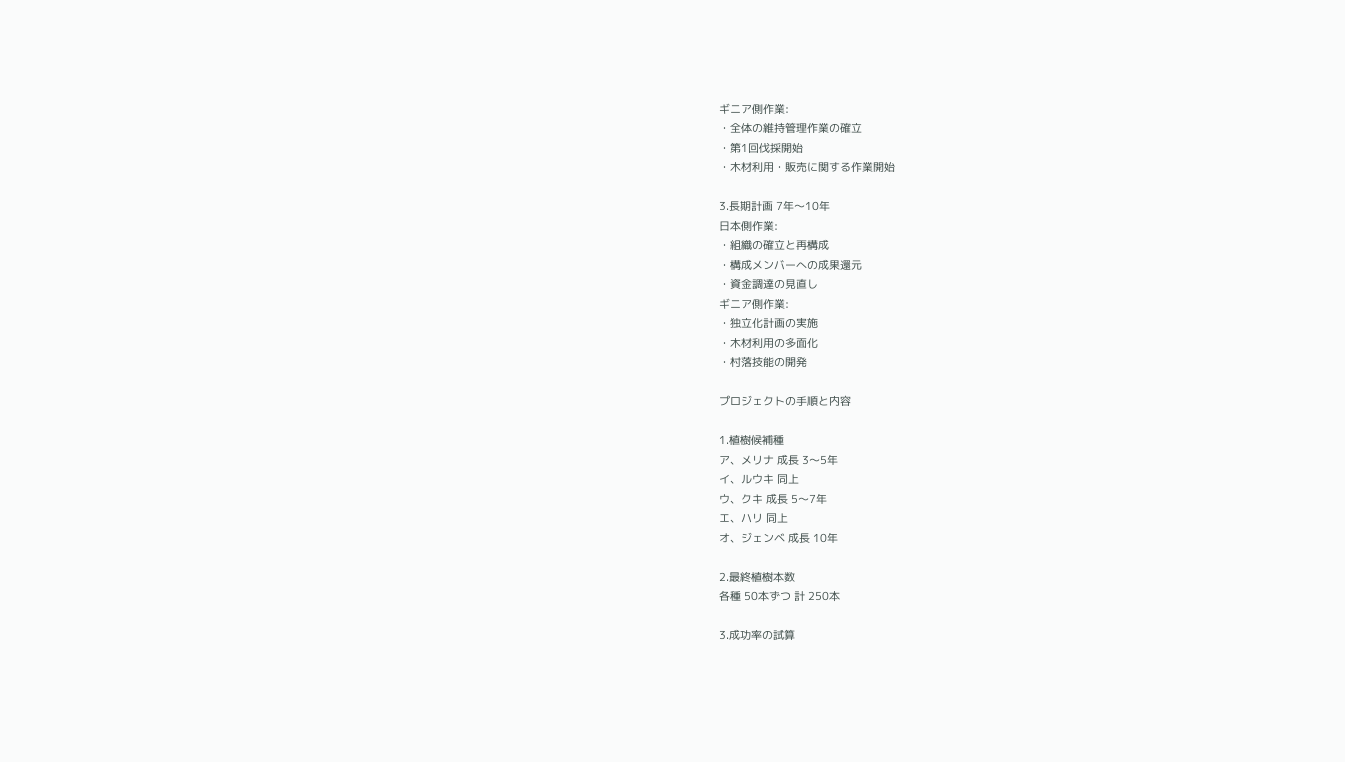ギニア側作業:
・全体の維持管理作業の確立
・第1回伐採開始
・木材利用・販売に関する作業開始

3.長期計画 7年〜10年
日本側作業:
・組織の確立と再構成
・構成メンバーへの成果還元
・資金調達の見直し
ギニア側作業:
・独立化計画の実施
・木材利用の多面化
・村落技能の開発

プロジェクトの手順と内容

1.植樹候補種
ア、メリナ 成長 3〜5年
イ、ルウキ 同上
ウ、クキ 成長 5〜7年
エ、ハリ 同上
オ、ジェンベ 成長 10年

2.最終植樹本数
各種 50本ずつ 計 250本

3.成功率の試算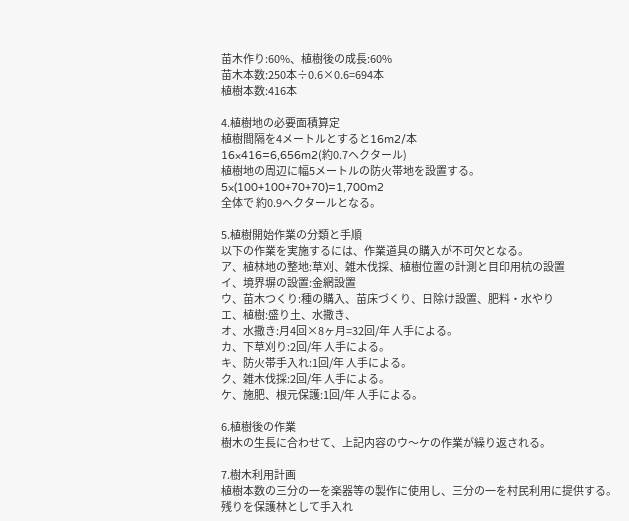苗木作り:60%、植樹後の成長:60%
苗木本数:250本÷0.6×0.6=694本
植樹本数:416本

4.植樹地の必要面積算定
植樹間隔を4メートルとすると16m2/本
16×416=6,656m2(約0.7ヘクタール)
植樹地の周辺に幅5メートルの防火帯地を設置する。
5×(100+100+70+70)=1,700m2
全体で 約0.9ヘクタールとなる。

5.植樹開始作業の分類と手順
以下の作業を実施するには、作業道具の購入が不可欠となる。
ア、植林地の整地:草刈、雑木伐採、植樹位置の計測と目印用杭の設置
イ、境界塀の設置:金網設置
ウ、苗木つくり:種の購入、苗床づくり、日除け設置、肥料・水やり
エ、植樹:盛り土、水撒き、
オ、水撒き:月4回×8ヶ月=32回/年 人手による。
カ、下草刈り:2回/年 人手による。
キ、防火帯手入れ:1回/年 人手による。
ク、雑木伐採:2回/年 人手による。
ケ、施肥、根元保護:1回/年 人手による。

6.植樹後の作業
樹木の生長に合わせて、上記内容のウ〜ケの作業が繰り返される。

7.樹木利用計画
植樹本数の三分の一を楽器等の製作に使用し、三分の一を村民利用に提供する。
残りを保護林として手入れ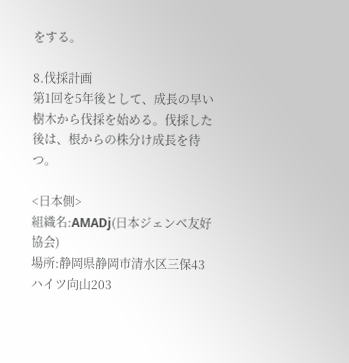をする。

8.伐採計画
第1回を5年後として、成長の早い樹木から伐採を始める。伐採した後は、根からの株分け成長を待つ。

<日本側>
組織名:AMADj(日本ジェンベ友好協会)
場所:静岡県静岡市清水区三保43 ハイツ向山203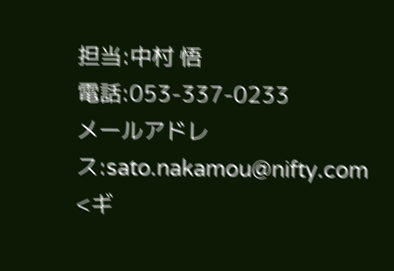担当:中村 悟
電話:053-337-0233
メールアドレス:sato.nakamou@nifty.com
<ギ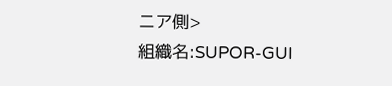ニア側>
組織名:SUPOR-GUI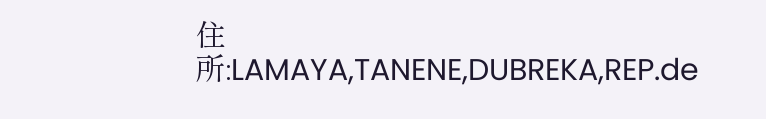住所:LAMAYA,TANENE,DUBREKA,REP.de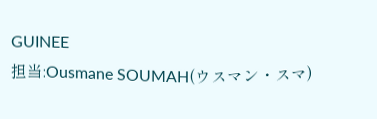GUINEE
担当:Ousmane SOUMAH(ウスマン・スマ)